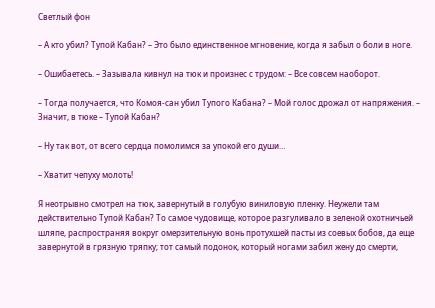Светлый фон

– А кто убил? Тупой Кабан? – Это было единственное мгновение, когда я забыл о боли в ноге.

– Ошибаетесь. – Зазывала кивнул на тюк и произнес с трудом: – Все совсем наоборот.

– Тогда получается, что Комоя-сан убил Тупого Кабана? – Мой голос дрожал от напряжения. – Значит, в тюке – Тупой Кабан?

– Ну так вот, от всего сердца помолимся за упокой его души…

– Хватит чепуху молоть!

Я неотрывно смотрел на тюк, завернутый в голубую виниловую пленку. Неужели там действительно Тупой Кабан? То самое чудовище, которое разгуливало в зеленой охотничьей шляпе, распространяя вокруг омерзительную вонь протухшей пасты из соевых бобов, да еще завернутой в грязную тряпку; тот самый подонок, который ногами забил жену до смерти,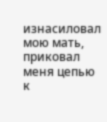изнасиловал мою мать, приковал меня цепью к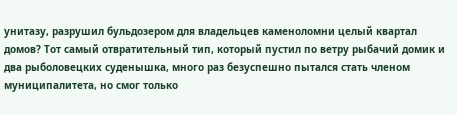унитазу, разрушил бульдозером для владельцев каменоломни целый квартал домов? Тот самый отвратительный тип, который пустил по ветру рыбачий домик и два рыболовецких суденышка, много раз безуспешно пытался стать членом муниципалитета, но смог только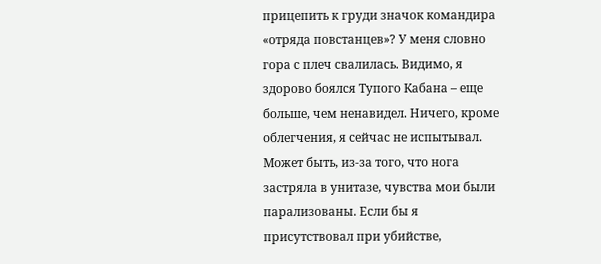прицепить к груди значок командира «отряда повстанцев»? У меня словно гора с плеч свалилась. Видимо, я здорово боялся Тупого Кабана – еще больше, чем ненавидел. Ничего, кроме облегчения, я сейчас не испытывал. Может быть, из-за того, что нога застряла в унитазе, чувства мои были парализованы. Если бы я присутствовал при убийстве,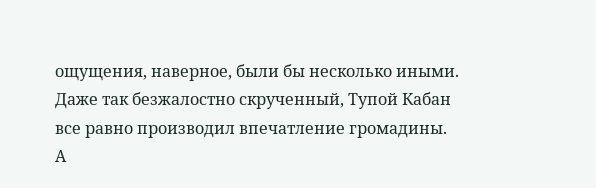ощущения, наверное, были бы несколько иными. Даже так безжалостно скрученный, Тупой Кабан все равно производил впечатление громадины. А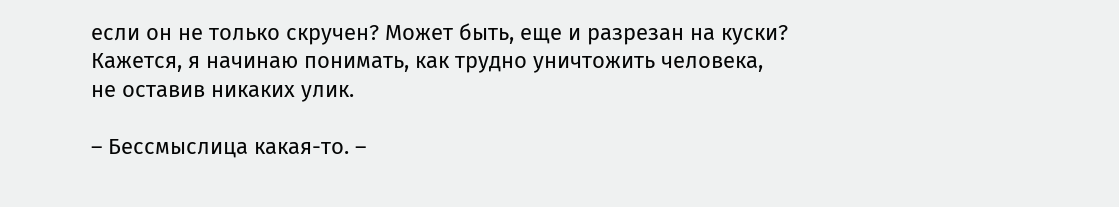если он не только скручен? Может быть, еще и разрезан на куски? Кажется, я начинаю понимать, как трудно уничтожить человека, не оставив никаких улик.

– Бессмыслица какая-то. –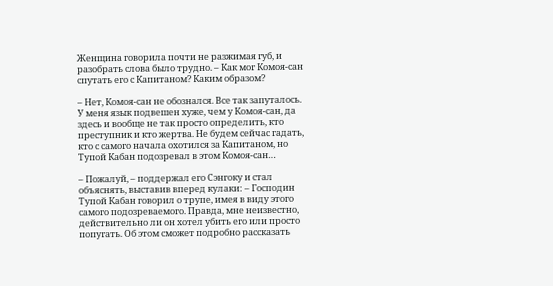Женщина говорила почти не разжимая губ, и разобрать слова было трудно. – Как мог Комоя-сан спутать его с Капитаном? Каким образом?

– Нет, Комоя-сан не обознался. Все так запуталось. У меня язык подвешен хуже, чем у Комоя-сан, да здесь и вообще не так просто определить, кто преступник и кто жертва. Не будем сейчас гадать, кто с самого начала охотился за Капитаном, но Тупой Кабан подозревал в этом Комоя-сан…

– Пожалуй, – поддержал его Сэнгоку и стал объяснять, выставив вперед кулаки: – Господин Тупой Кабан говорил о трупе, имея в виду этого самого подозреваемого. Правда, мне неизвестно, действительно ли он хотел убить его или просто попугать. Об этом сможет подробно рассказать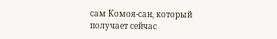сам Комоя-сан, который получает сейчас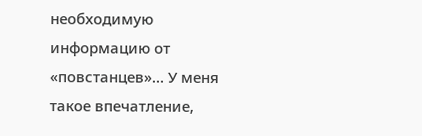необходимую информацию от «повстанцев»… У меня такое впечатление,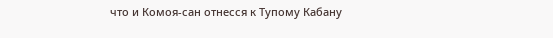что и Комоя-сан отнесся к Тупому Кабану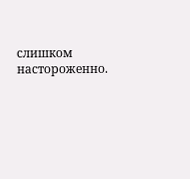слишком настороженно.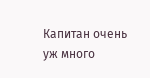Капитан очень уж много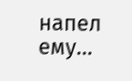напел ему…